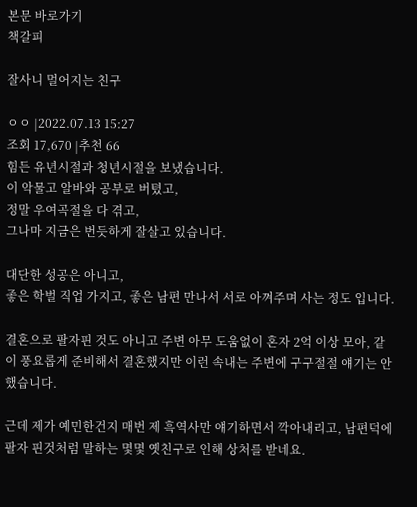본문 바로가기
책갈피

잘사니 멀어지는 친구

ㅇㅇ |2022.07.13 15:27
조회 17,670 |추천 66
힘든 유년시절과 청년시절을 보냈습니다.
이 악물고 알바와 공부로 버텼고,
정말 우여곡절을 다 겪고,
그나마 지금은 번듯하게 잘살고 있습니다.

대단한 성공은 아니고,
좋은 학벌 직업 가지고, 좋은 남편 만나서 서로 아껴주며 사는 정도 입니다.

결혼으로 팔자핀 것도 아니고 주변 아무 도움없이 혼자 2억 이상 모아, 같이 풍요롭게 준비해서 결혼했지만 이런 속내는 주변에 구구절절 얘기는 안했습니다.

근데 제가 예민한건지 매번 제 흑역사만 얘기하면서 깍아내리고, 남편덕에 팔자 핀것처럼 말하는 몇몇 옛친구로 인해 상처를 받네요.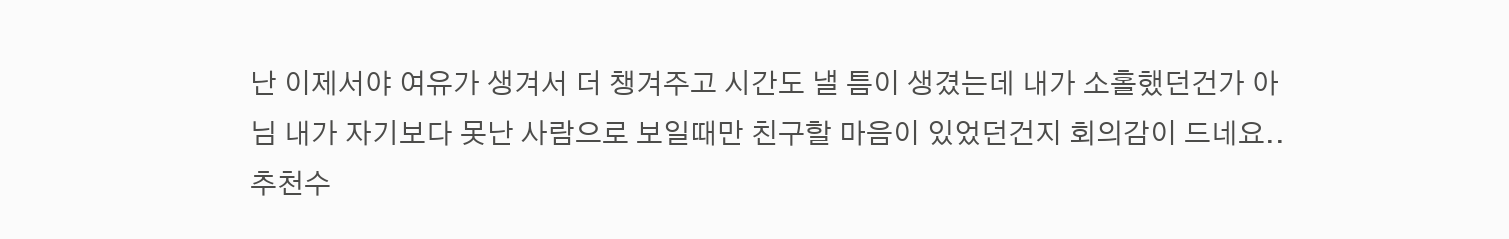난 이제서야 여유가 생겨서 더 챙겨주고 시간도 낼 틈이 생겼는데 내가 소홀했던건가 아님 내가 자기보다 못난 사람으로 보일때만 친구할 마음이 있었던건지 회의감이 드네요..
추천수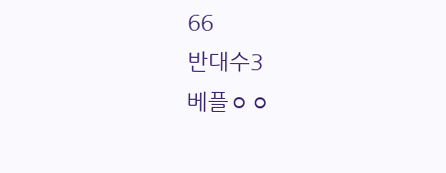66
반대수3
베플ㅇㅇ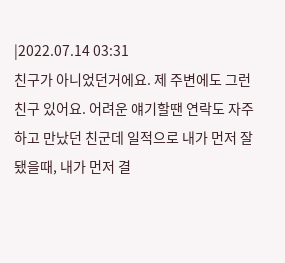|2022.07.14 03:31
친구가 아니었던거에요. 제 주변에도 그런친구 있어요. 어려운 얘기할땐 연락도 자주하고 만났던 친군데 일적으로 내가 먼저 잘됐을때, 내가 먼저 결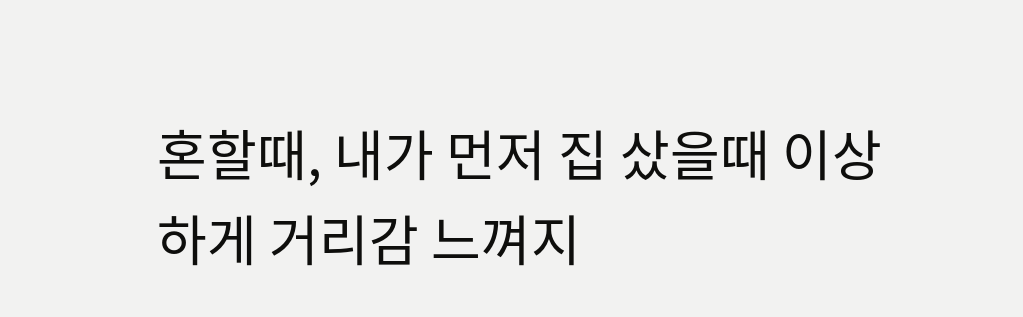혼할때, 내가 먼저 집 샀을때 이상하게 거리감 느껴지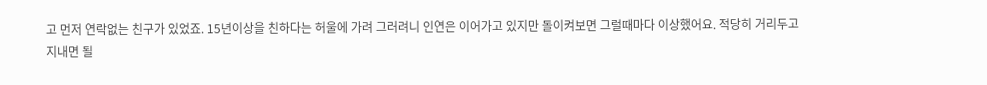고 먼저 연락없는 친구가 있었죠. 15년이상을 친하다는 허울에 가려 그러려니 인연은 이어가고 있지만 돌이켜보면 그럴때마다 이상했어요. 적당히 거리두고 지내면 될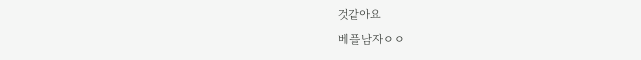것같아요
베플남자ㅇㅇ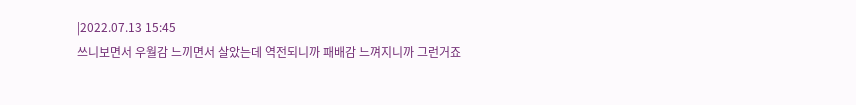|2022.07.13 15:45
쓰니보면서 우월감 느끼면서 살았는데 역전되니까 패배감 느껴지니까 그런거죠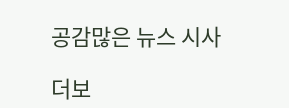공감많은 뉴스 시사

더보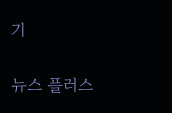기

뉴스 플러스